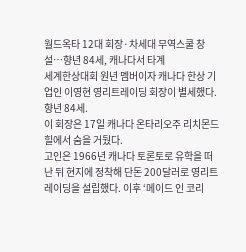월드옥타 12대 회장·차세대 무역스쿨 창설…향년 84세, 캐나다서 타계
세계한상대회 원년 멤버이자 캐나다 한상 기업인 이영현 영리트레이딩 회장이 별세했다. 향년 84세.
이 회장은 17일 캐나다 온타리오주 리치몬드힐에서 숨을 거뒀다.
고인은 1966년 캐나다 토론토로 유학을 떠난 뒤 현지에 정착해 단돈 200달러로 영리트레이딩을 설립했다. 이후 ‘메이드 인 코리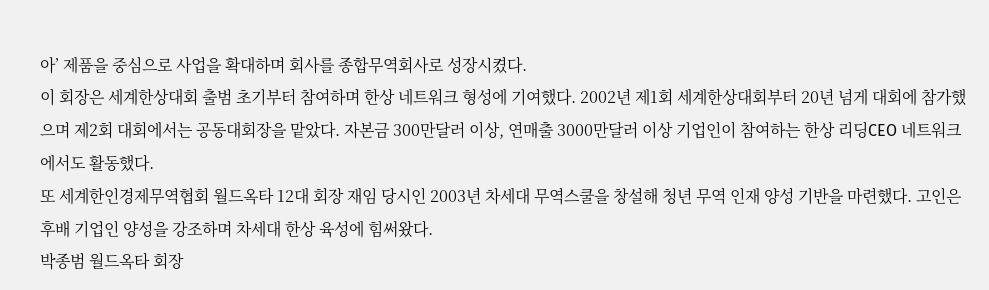아’ 제품을 중심으로 사업을 확대하며 회사를 종합무역회사로 성장시켰다.
이 회장은 세계한상대회 출범 초기부터 참여하며 한상 네트워크 형성에 기여했다. 2002년 제1회 세계한상대회부터 20년 넘게 대회에 참가했으며 제2회 대회에서는 공동대회장을 맡았다. 자본금 300만달러 이상, 연매출 3000만달러 이상 기업인이 참여하는 한상 리딩CEO 네트워크에서도 활동했다.
또 세계한인경제무역협회 월드옥타 12대 회장 재임 당시인 2003년 차세대 무역스쿨을 창설해 청년 무역 인재 양성 기반을 마련했다. 고인은 후배 기업인 양성을 강조하며 차세대 한상 육성에 힘써왔다.
박종범 월드옥타 회장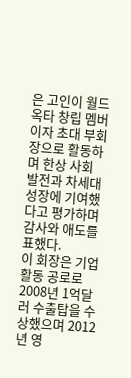은 고인이 월드옥타 창립 멤버이자 초대 부회장으로 활동하며 한상 사회 발전과 차세대 성장에 기여했다고 평가하며 감사와 애도를 표했다.
이 회장은 기업 활동 공로로 2008년 1억달러 수출탑을 수상했으며 2012년 영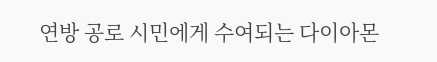연방 공로 시민에게 수여되는 다이아몬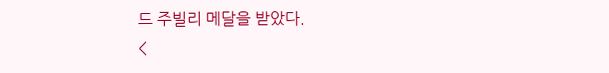드 주빌리 메달을 받았다.
<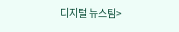디지털 뉴스팀>